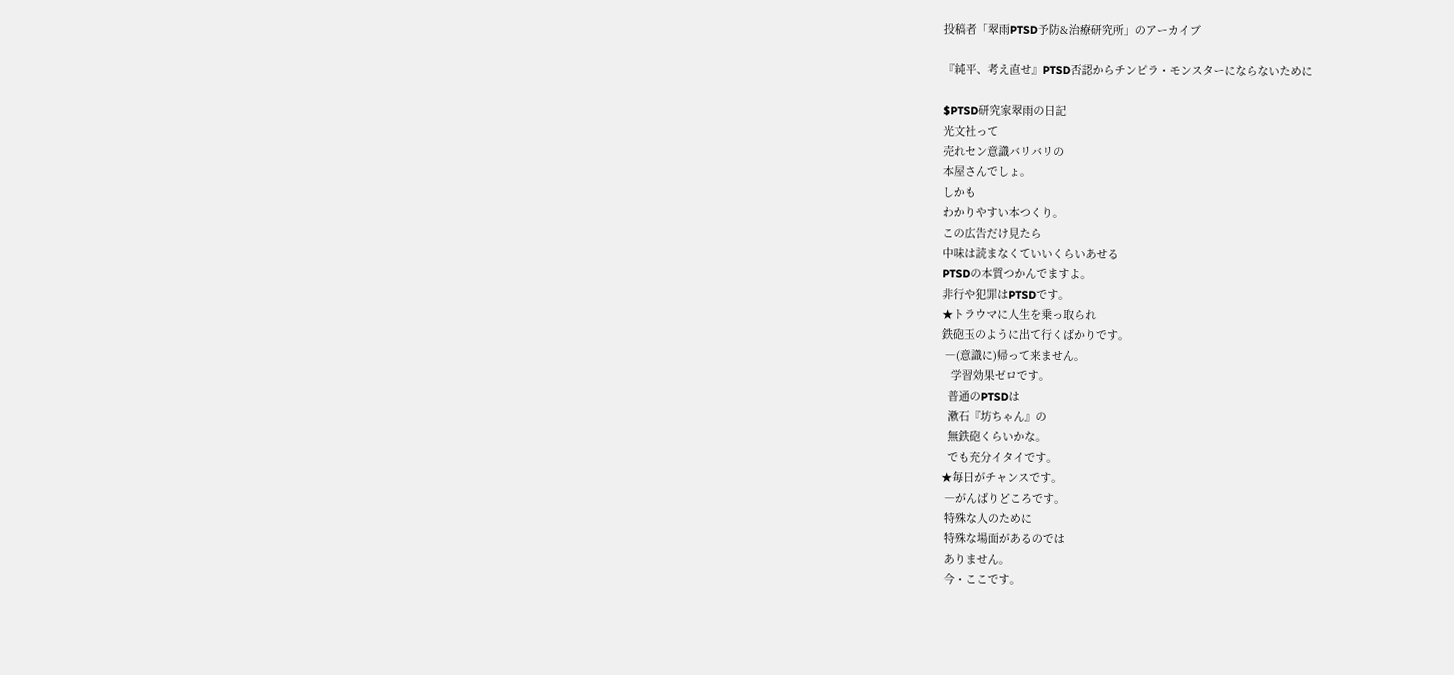投稿者「翠雨PTSD予防&治療研究所」のアーカイブ

『純平、考え直せ』PTSD否認からチンピラ・モンスターにならないために

$PTSD研究家翠雨の日記
光文社って
売れセン意識バリバリの
本屋さんでしょ。
しかも
わかりやすい本つくり。
この広告だけ見たら
中味は読まなくていいくらいあせる
PTSDの本質つかんでますよ。
非行や犯罪はPTSDです。
★トラウマに人生を乗っ取られ
鉄砲玉のように出て行くばかりです。
 ―(意識に)帰って来ません。
   学習効果ゼロです。
  普通のPTSDは
  漱石『坊ちゃん』の
  無鉄砲くらいかな。
  でも充分イタイです。
★毎日がチャンスです。
 ―がんばりどころです。
 特殊な人のために
 特殊な場面があるのでは
 ありません。
 今・ここです。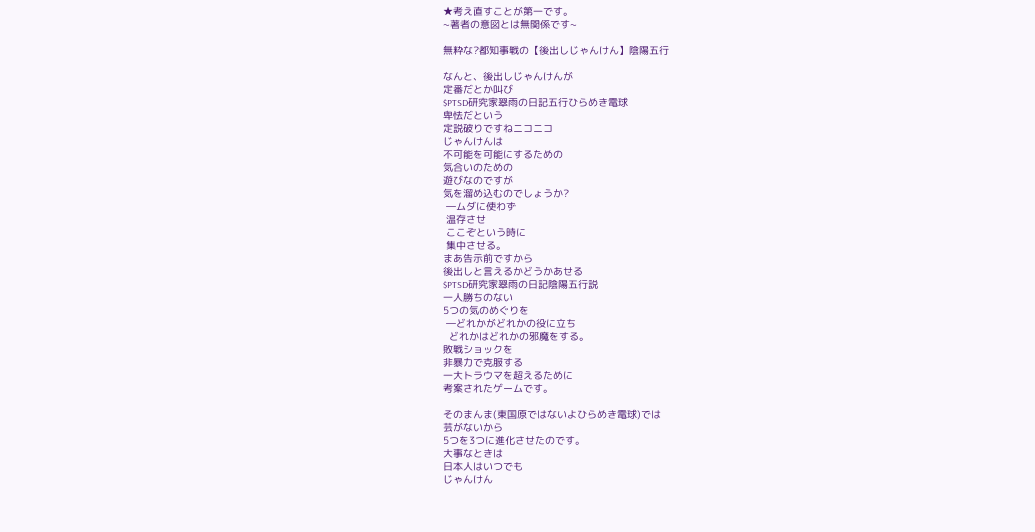★考え直すことが第一です。
~著者の意図とは無関係です~

無粋な?都知事戦の【後出しじゃんけん】陰陽五行

なんと、後出しじゃんけんが
定番だとか叫び
$PTSD研究家翠雨の日記五行ひらめき電球
卑怯だという
定説破りですねニコニコ
じゃんけんは
不可能を可能にするための
気合いのための
遊びなのですが
気を溜め込むのでしょうか?
 ―ムダに使わず
 温存させ
 ここぞという時に
 集中させる。
まあ告示前ですから
後出しと言えるかどうかあせる
$PTSD研究家翠雨の日記陰陽五行説
一人勝ちのない
5つの気のめぐりを
 ―どれかがどれかの役に立ち
  どれかはどれかの邪魔をする。
敗戦ショックを
非暴力で克服する
一大トラウマを超えるために
考案されたゲームです。

そのまんま(東国原ではないよひらめき電球)では
芸がないから
5つを3つに進化させたのです。
大事なときは
日本人はいつでも
じゃんけん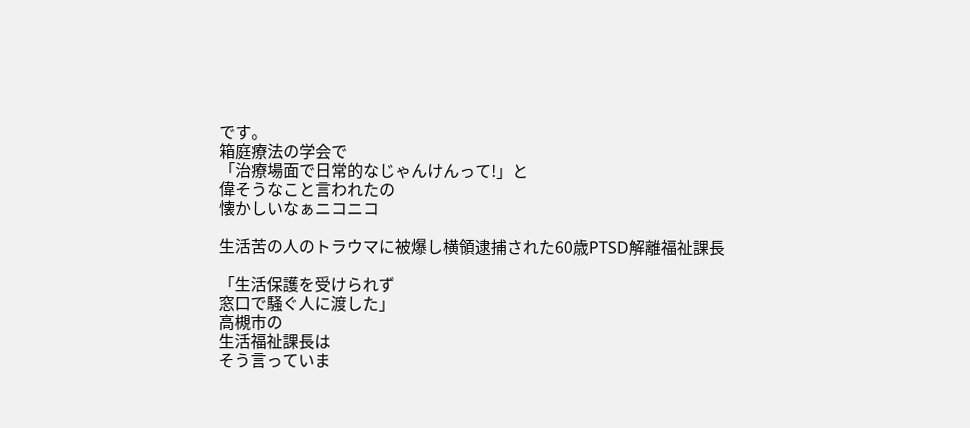です。
箱庭療法の学会で
「治療場面で日常的なじゃんけんって!」と
偉そうなこと言われたの
懐かしいなぁニコニコ

生活苦の人のトラウマに被爆し横領逮捕された60歳PTSD解離福祉課長

「生活保護を受けられず
窓口で騒ぐ人に渡した」
高槻市の
生活福祉課長は
そう言っていま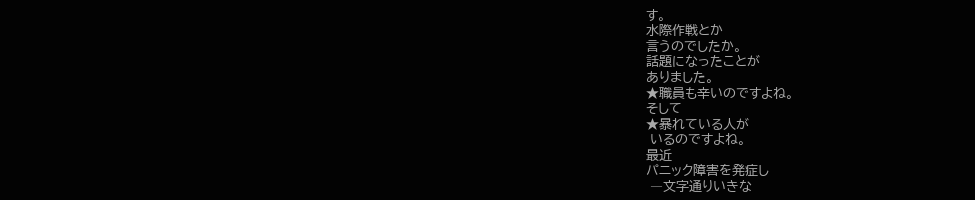す。
水際作戦とか
言うのでしたか。
話題になったことが
ありました。
★職員も辛いのですよね。
そして
★暴れている人が
 いるのですよね。
最近
パニック障害を発症し
 ―文字通りいきな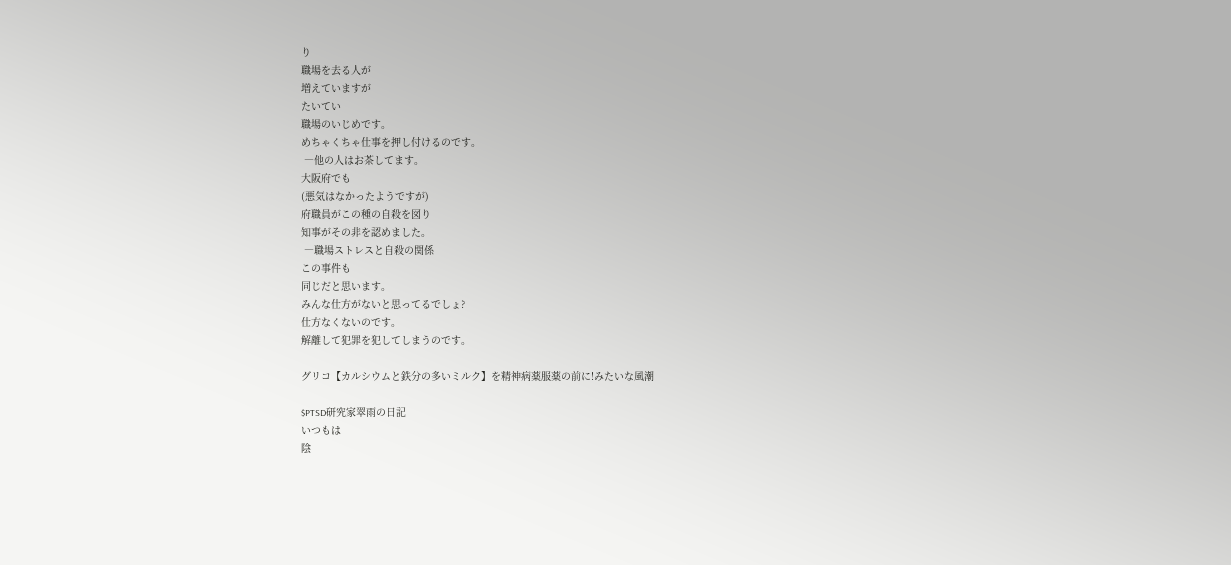り
職場を去る人が
増えていますが
たいてい
職場のいじめです。
めちゃくちゃ仕事を押し付けるのです。
 ―他の人はお茶してます。
大阪府でも
(悪気はなかったようですが)
府職員がこの種の自殺を図り
知事がその非を認めました。
 ―職場ストレスと自殺の関係
この事件も
同じだと思います。
みんな仕方がないと思ってるでしょ?
仕方なくないのです。
解離して犯罪を犯してしまうのです。

グリコ【カルシウムと鉄分の多いミルク】を精神病薬服薬の前に!みたいな風潮

$PTSD研究家翠雨の日記
いつもは
陰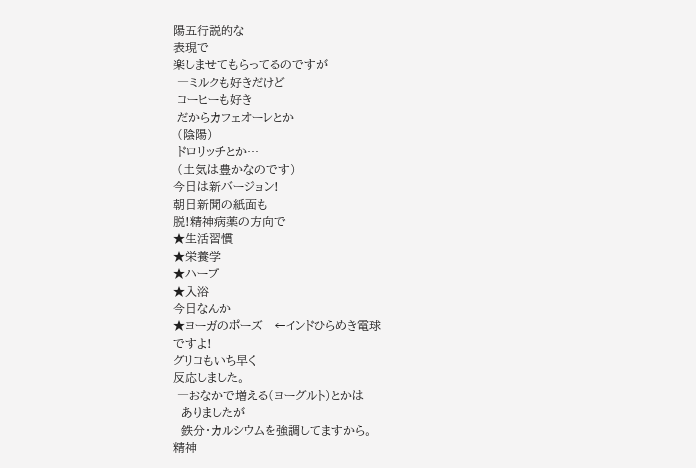陽五行説的な
表現で
楽しませてもらってるのですが
 ―ミルクも好きだけど
 コーヒーも好き
 だからカフェオーレとか
 (陰陽)
 ドロリッチとか…
 (土気は豊かなのです)
今日は新バージョン!
朝日新聞の紙面も
脱!精神病薬の方向で
★生活習慣
★栄養学
★ハーブ
★入浴
今日なんか
★ヨーガのポーズ   ←インドひらめき電球
ですよ!
グリコもいち早く
反応しました。
 ―おなかで増える(ヨーグルト)とかは
  ありましたが
  鉄分・カルシウムを強調してますから。
精神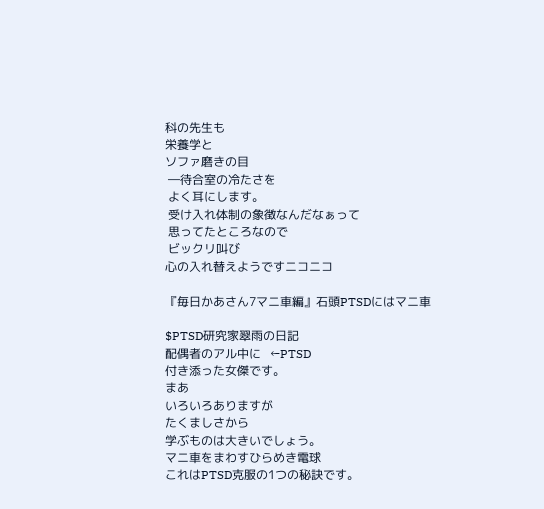科の先生も
栄養学と
ソファ磨きの目
 ―待合室の冷たさを
 よく耳にします。
 受け入れ体制の象徴なんだなぁって
 思ってたところなので
 ビックリ叫び
心の入れ替えようですニコニコ

『毎日かあさん7マニ車編』石頭PTSDにはマニ車

$PTSD研究家翠雨の日記
配偶者のアル中に   ←PTSD
付き添った女傑です。
まあ
いろいろありますが
たくましさから
学ぶものは大きいでしょう。
マニ車をまわすひらめき電球
これはPTSD克服の1つの秘訣です。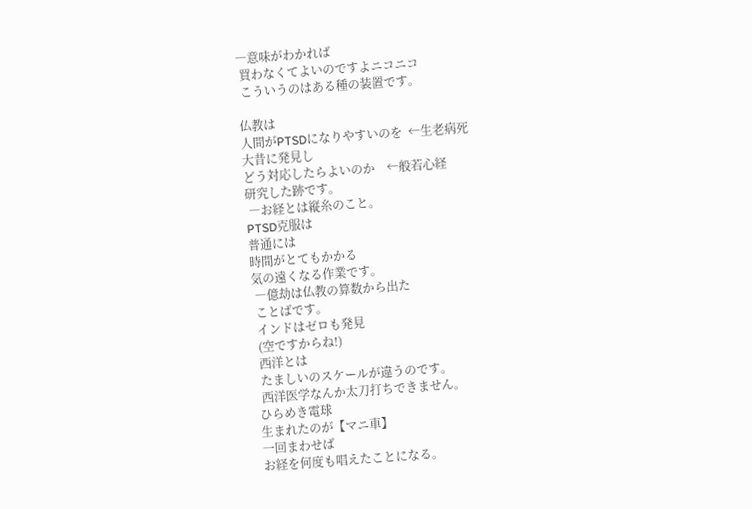―意味がわかれば
 買わなくてよいのですよニコニコ
 こういうのはある種の装置です。

仏教は
人間がPTSDになりやすいのを  ←生老病死
大昔に発見し
どう対応したらよいのか    ←般若心経
研究した跡です。
 ―お経とは縦糸のこと。
PTSD克服は
普通には
時間がとてもかかる
気の遠くなる作業です。
 ―億劫は仏教の算数から出た
 ことばです。
 インドはゼロも発見
 (空ですからね!)
 西洋とは
 たましいのスケールが違うのです。
 西洋医学なんか太刀打ちできません。
ひらめき電球
生まれたのが【マニ車】
一回まわせば
お経を何度も唱えたことになる。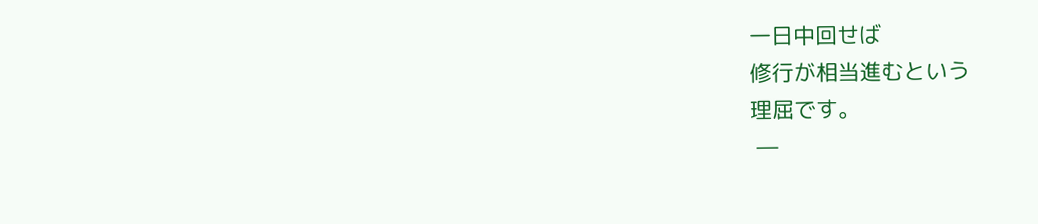一日中回せば
修行が相当進むという
理屈です。
 ―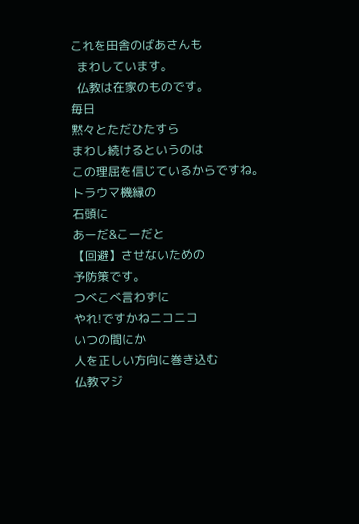これを田舎のばあさんも
  まわしています。
  仏教は在家のものです。
毎日
黙々とただひたすら
まわし続けるというのは
この理屈を信じているからですね。
トラウマ機縁の
石頭に
あーだ&こーだと
【回避】させないための
予防策です。
つべこべ言わずに
やれ!ですかねニコニコ
いつの間にか
人を正しい方向に巻き込む
仏教マジ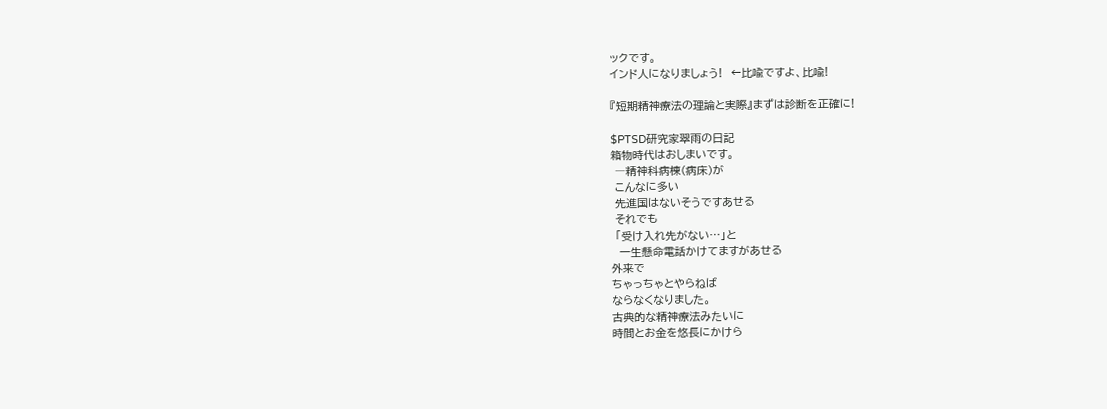ックです。
インド人になりましょう!  ←比喩ですよ、比喩!

『短期精神療法の理論と実際』まずは診断を正確に!

$PTSD研究家翠雨の日記
箱物時代はおしまいです。
 ―精神科病棟(病床)が
 こんなに多い
 先進国はないそうですあせる
 それでも
 「受け入れ先がない…」と
  一生懸命電話かけてますがあせる
外来で
ちゃっちゃとやらねば
ならなくなりました。
古典的な精神療法みたいに
時間とお金を悠長にかけら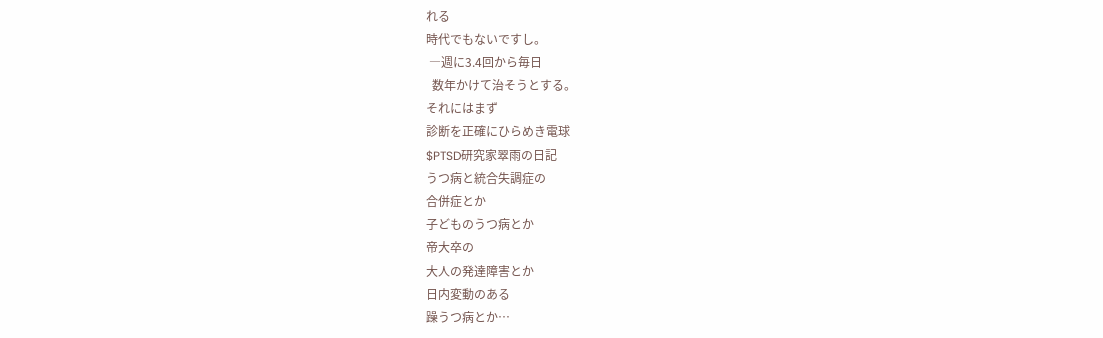れる
時代でもないですし。
 ―週に3.4回から毎日
  数年かけて治そうとする。
それにはまず
診断を正確にひらめき電球
$PTSD研究家翠雨の日記
うつ病と統合失調症の
合併症とか
子どものうつ病とか
帝大卒の
大人の発達障害とか
日内変動のある
躁うつ病とか…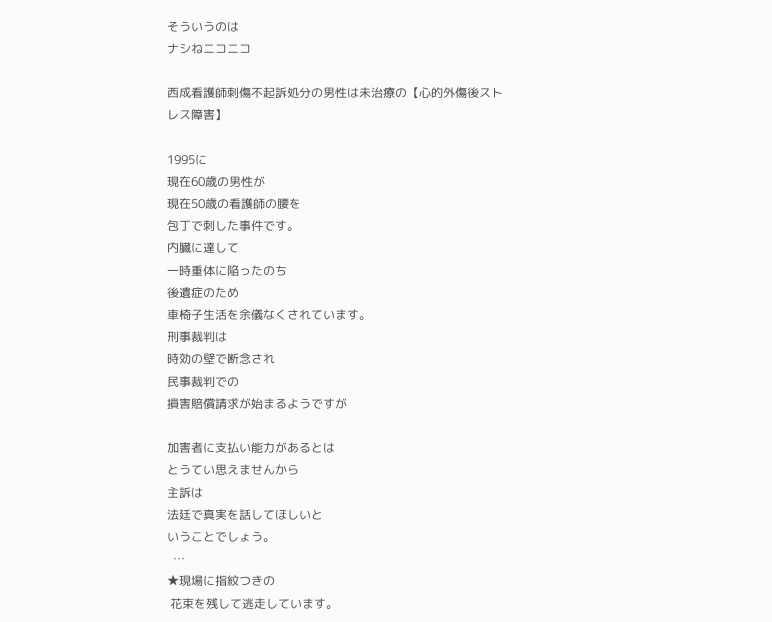そういうのは
ナシねニコニコ

西成看護師刺傷不起訴処分の男性は未治療の【心的外傷後ストレス障害】

1995に
現在60歳の男性が
現在50歳の看護師の腰を
包丁で刺した事件です。
内臓に達して
一時重体に陥ったのち
後遺症のため
車椅子生活を余儀なくされています。
刑事裁判は
時効の壁で断念され
民事裁判での
損害賠償請求が始まるようですが

加害者に支払い能力があるとは
とうてい思えませんから
主訴は
法廷で真実を話してほしいと
いうことでしょう。
  …
★現場に指紋つきの
 花束を残して逃走しています。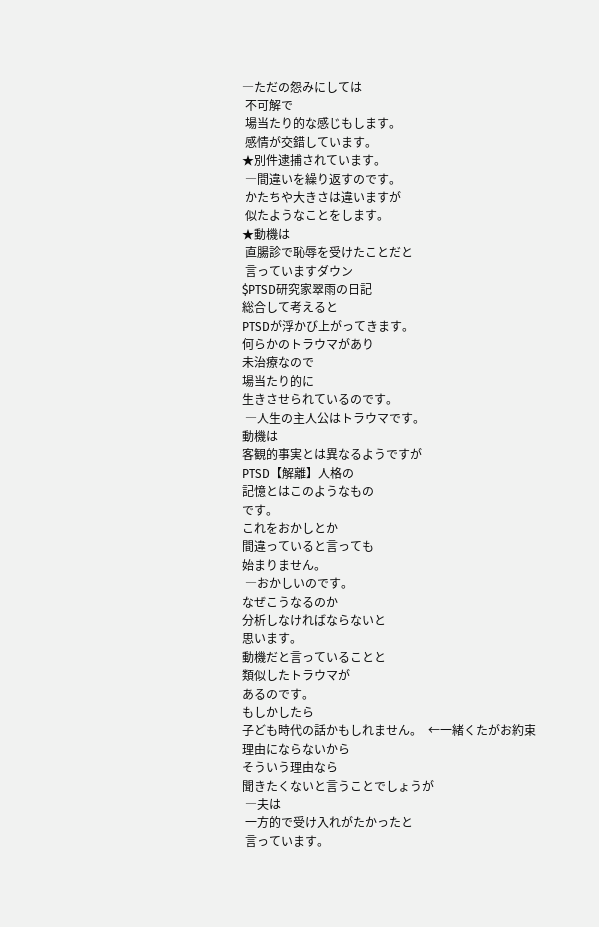―ただの怨みにしては
 不可解で
 場当たり的な感じもします。
 感情が交錯しています。
★別件逮捕されています。
 ―間違いを繰り返すのです。
 かたちや大きさは違いますが
 似たようなことをします。
★動機は
 直腸診で恥辱を受けたことだと
 言っていますダウン
$PTSD研究家翠雨の日記
総合して考えると
PTSDが浮かび上がってきます。
何らかのトラウマがあり
未治療なので
場当たり的に
生きさせられているのです。
 ―人生の主人公はトラウマです。
動機は
客観的事実とは異なるようですが
PTSD【解離】人格の
記憶とはこのようなもの
です。
これをおかしとか
間違っていると言っても
始まりません。
 ―おかしいのです。
なぜこうなるのか
分析しなければならないと
思います。
動機だと言っていることと
類似したトラウマが
あるのです。
もしかしたら
子ども時代の話かもしれません。  ←一緒くたがお約束
理由にならないから
そういう理由なら
聞きたくないと言うことでしょうが
 ―夫は
 一方的で受け入れがたかったと
 言っています。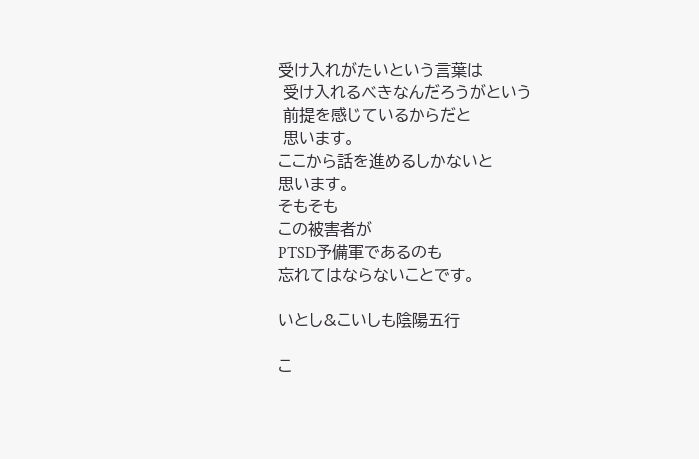受け入れがたいという言葉は
 受け入れるべきなんだろうがという
 前提を感じているからだと
 思います。
ここから話を進めるしかないと
思います。
そもそも
この被害者が
PTSD予備軍であるのも
忘れてはならないことです。

いとし&こいしも陰陽五行

こ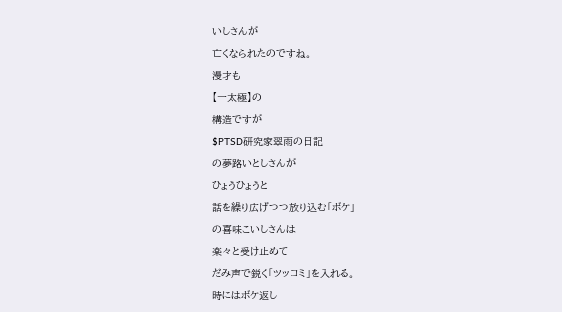いしさんが
亡くなられたのですね。
漫才も
【一太極】の
構造ですが
$PTSD研究家翠雨の日記
の夢路いとしさんが
ひょうひょうと
話を繰り広げつつ放り込む「ボケ」
の喜味こいしさんは
楽々と受け止めて
だみ声で鋭く「ツッコミ」を入れる。
時にはボケ返し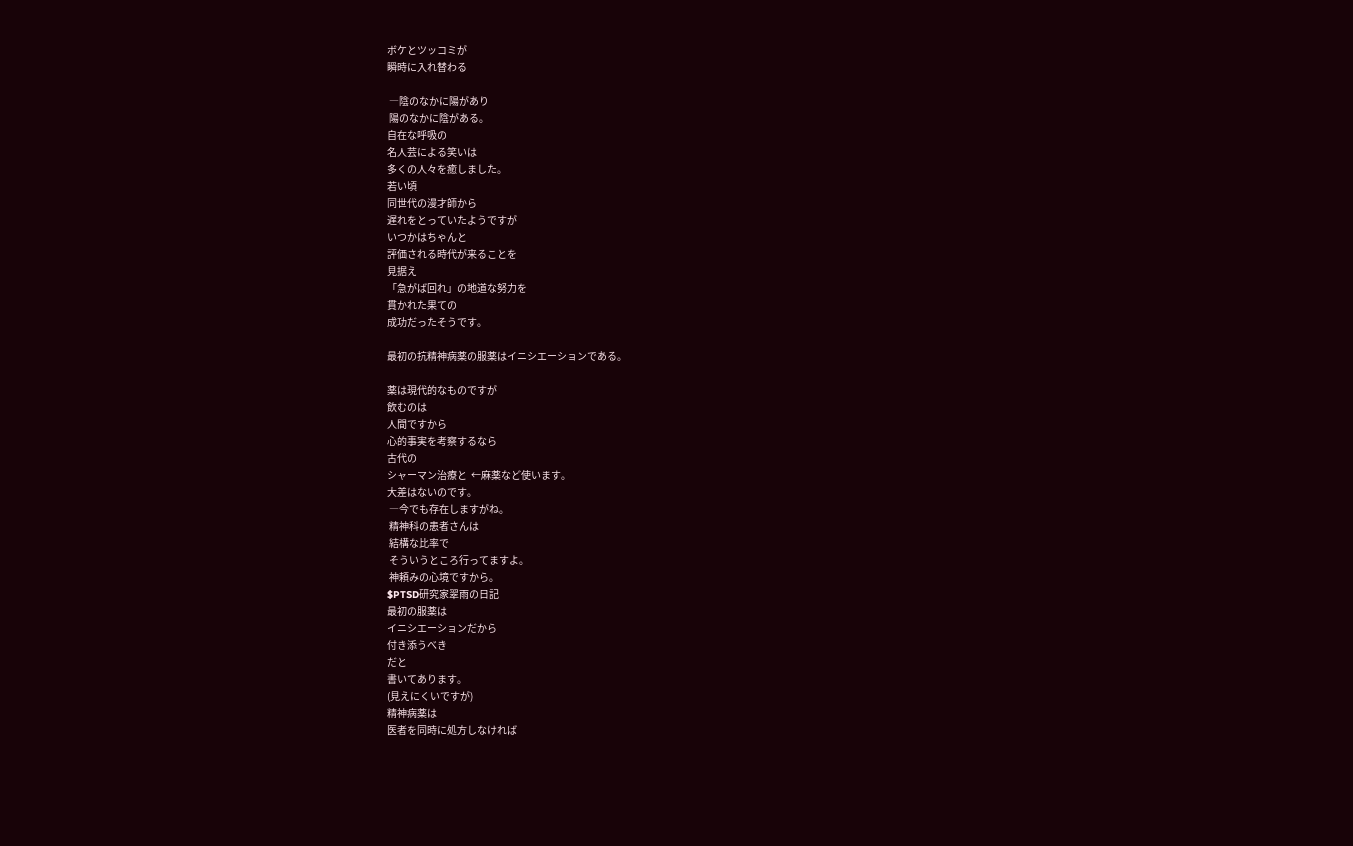ボケとツッコミが
瞬時に入れ替わる

 ―陰のなかに陽があり
 陽のなかに陰がある。
自在な呼吸の
名人芸による笑いは
多くの人々を癒しました。
若い頃
同世代の漫才師から
遅れをとっていたようですが
いつかはちゃんと
評価される時代が来ることを
見据え
「急がば回れ」の地道な努力を
貫かれた果ての
成功だったそうです。

最初の抗精神病薬の服薬はイニシエーションである。

薬は現代的なものですが
飲むのは
人間ですから
心的事実を考察するなら
古代の
シャーマン治療と  ←麻薬など使います。
大差はないのです。
 ―今でも存在しますがね。
 精神科の患者さんは
 結構な比率で
 そういうところ行ってますよ。
 神頼みの心境ですから。
$PTSD研究家翠雨の日記
最初の服薬は
イニシエーションだから
付き添うべき
だと
書いてあります。
(見えにくいですが)
精神病薬は
医者を同時に処方しなければ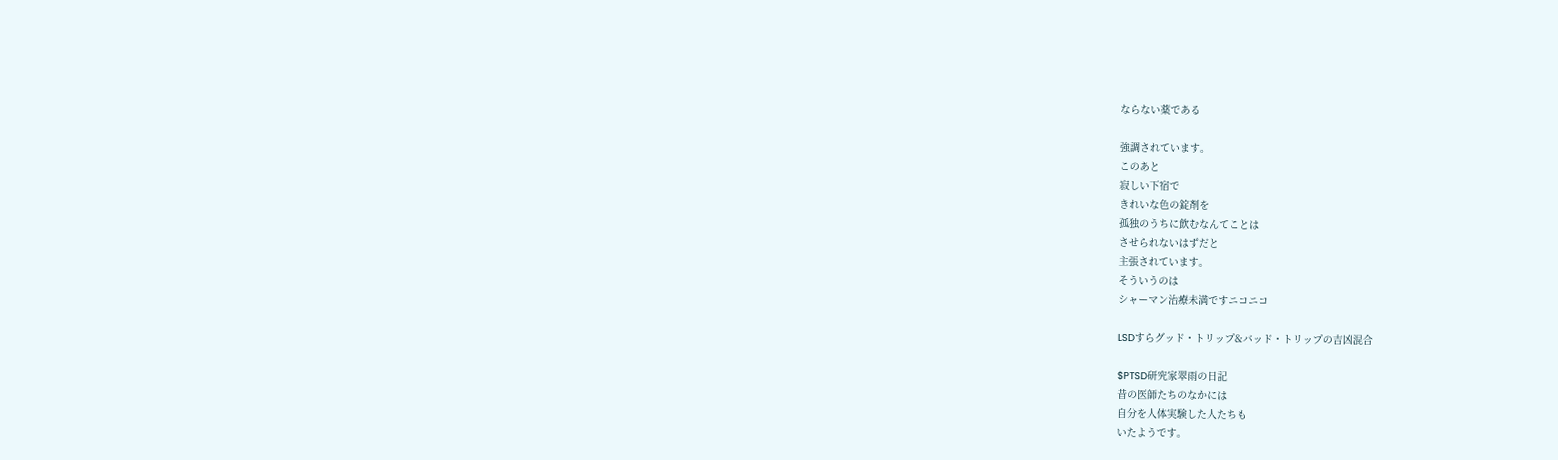ならない薬である

強調されています。
このあと
寂しい下宿で
きれいな色の錠剤を
孤独のうちに飲むなんてことは
させられないはずだと
主張されています。
そういうのは
シャーマン治療未満ですニコニコ

LSDすらグッド・トリップ&バッド・トリップの吉凶混合

$PTSD研究家翠雨の日記
昔の医師たちのなかには
自分を人体実験した人たちも
いたようです。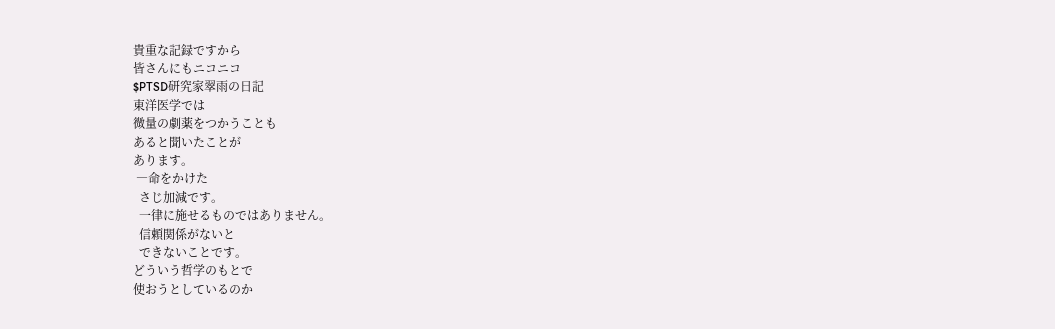貴重な記録ですから
皆さんにもニコニコ
$PTSD研究家翠雨の日記
東洋医学では
微量の劇薬をつかうことも
あると聞いたことが
あります。
 ―命をかけた
  さじ加減です。
  一律に施せるものではありません。
  信頼関係がないと
  できないことです。
どういう哲学のもとで
使おうとしているのか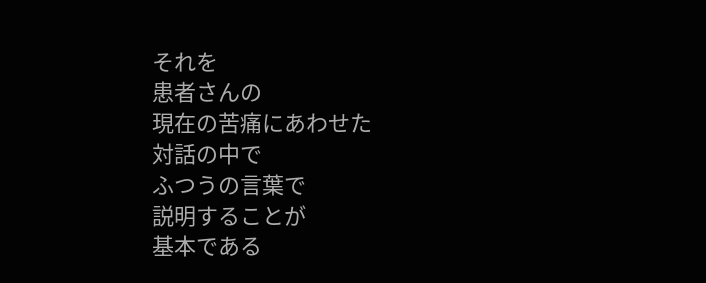それを
患者さんの
現在の苦痛にあわせた
対話の中で
ふつうの言葉で
説明することが
基本である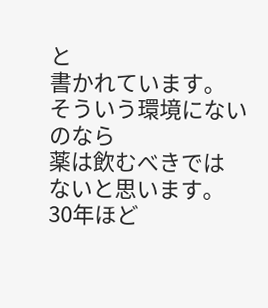と
書かれています。
そういう環境にないのなら
薬は飲むべきでは
ないと思います。
30年ほど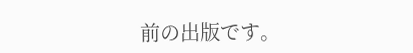前の出版です。